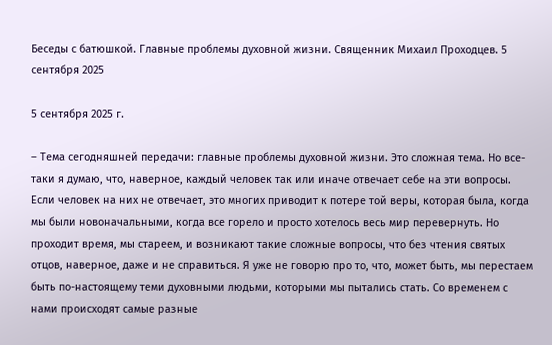Беседы с батюшкой. Главные проблемы духовной жизни. Священник Михаил Проходцев. 5 сентября 2025

5 сентября 2025 г.

– Тема сегодняшней передачи: главные проблемы духовной жизни. Это сложная тема. Но все-таки я думаю, что, наверное, каждый человек так или иначе отвечает себе на эти вопросы. Если человек на них не отвечает, это многих приводит к потере той веры, которая была, когда мы были новоначальными, когда все горело и просто хотелось весь мир перевернуть. Но проходит время, мы стареем, и возникают такие сложные вопросы, что без чтения святых отцов, наверное, даже и не справиться. Я уже не говорю про то, что, может быть, мы перестаем быть по-настоящему теми духовными людьми, которыми мы пытались стать. Со временем с нами происходят самые разные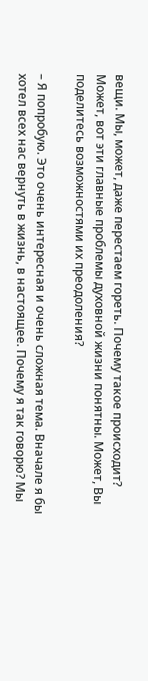вещи. Мы, может, даже перестаем гореть. Почему такое происходит? Может, вот эти главные проблемы духовной жизни понятны. Может, Вы поделитесь возможностями их преодоления?

– Я попробую. Это очень интересная и очень сложная тема. Вначале я бы хотел всех нас вернуть в жизнь, в настоящее. Почему я так говорю? Мы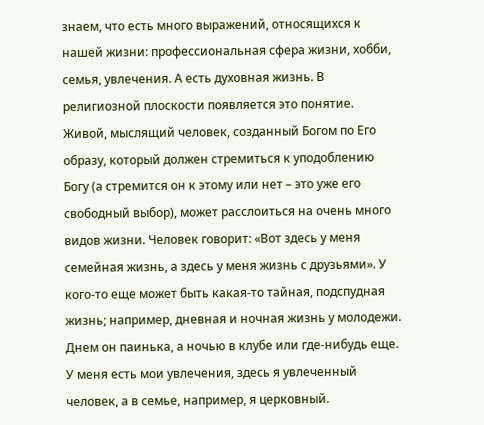знаем, что есть много выражений, относящихся к нашей жизни: профессиональная сфера жизни, хобби, семья, увлечения. А есть духовная жизнь. В религиозной плоскости появляется это понятие. Живой, мыслящий человек, созданный Богом по Его образу, который должен стремиться к уподоблению Богу (а стремится он к этому или нет – это уже его свободный выбор), может расслоиться на очень много видов жизни. Человек говорит: «Вот здесь у меня семейная жизнь, а здесь у меня жизнь с друзьями». У кого-то еще может быть какая-то тайная, подспудная жизнь; например, дневная и ночная жизнь у молодежи. Днем он паинька, а ночью в клубе или где-нибудь еще. У меня есть мои увлечения, здесь я увлеченный человек, а в семье, например, я церковный.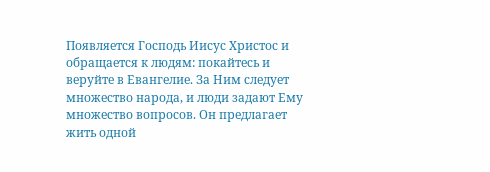Появляется Господь Иисус Христос и обращается к людям: покайтесь и веруйте в Евангелие. За Ним следует множество народа, и люди задают Ему множество вопросов. Он предлагает жить одной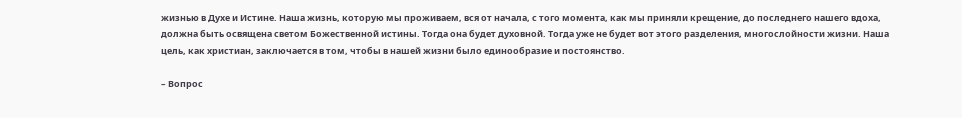жизнью в Духе и Истине. Наша жизнь, которую мы проживаем, вся от начала, с того момента, как мы приняли крещение, до последнего нашего вдоха, должна быть освящена светом Божественной истины. Тогда она будет духовной. Тогда уже не будет вот этого разделения, многослойности жизни. Наша цель, как христиан, заключается в том, чтобы в нашей жизни было единообразие и постоянство.

– Вопрос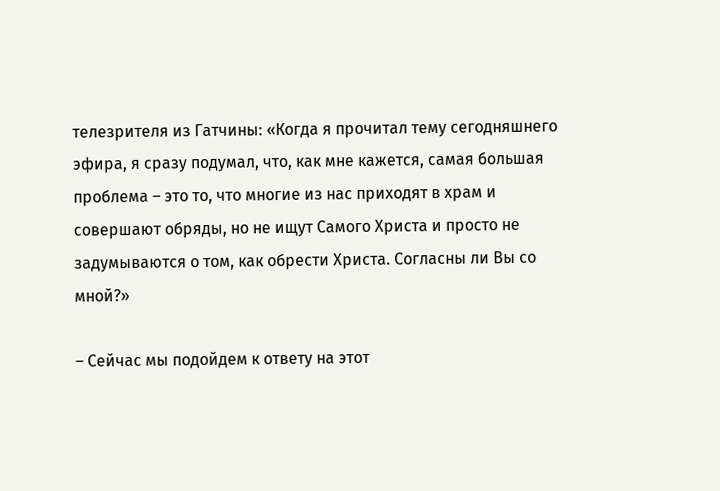телезрителя из Гатчины: «Когда я прочитал тему сегодняшнего эфира, я сразу подумал, что, как мне кажется, самая большая проблема – это то, что многие из нас приходят в храм и совершают обряды, но не ищут Самого Христа и просто не задумываются о том, как обрести Христа. Согласны ли Вы со мной?»

– Сейчас мы подойдем к ответу на этот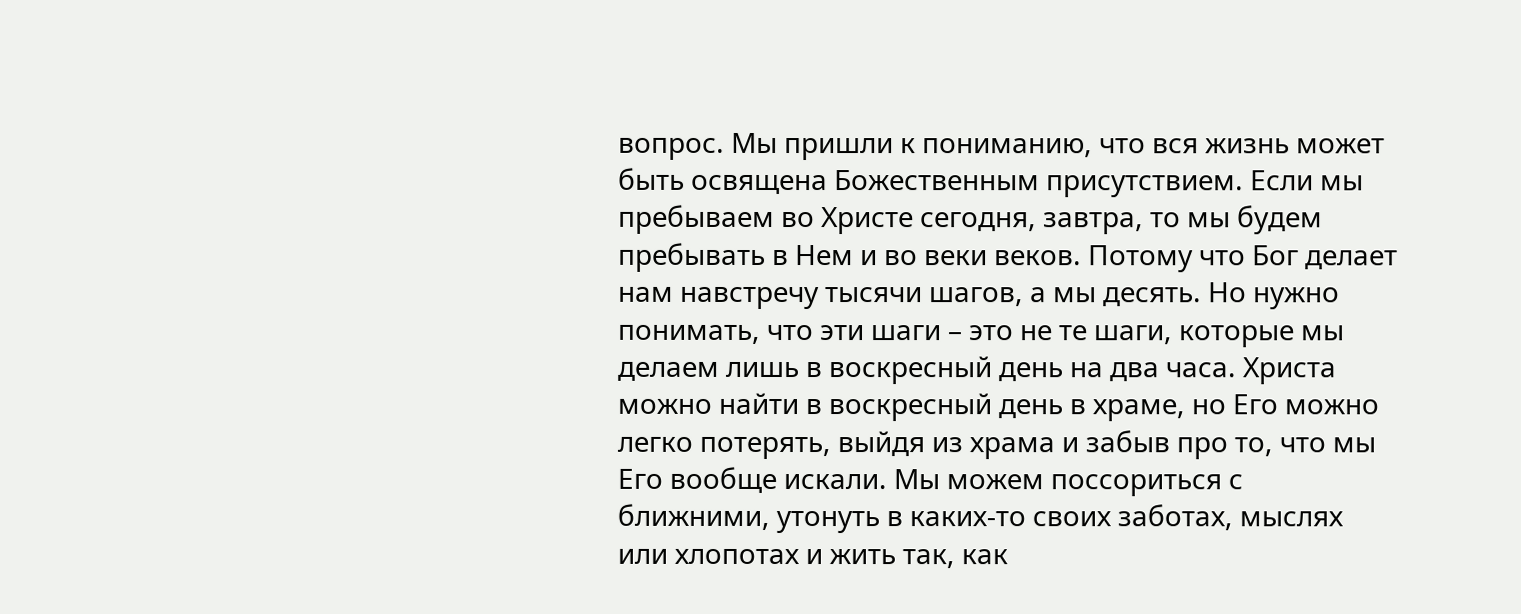вопрос. Мы пришли к пониманию, что вся жизнь может быть освящена Божественным присутствием. Если мы пребываем во Христе сегодня, завтра, то мы будем пребывать в Нем и во веки веков. Потому что Бог делает нам навстречу тысячи шагов, а мы десять. Но нужно понимать, что эти шаги – это не те шаги, которые мы делаем лишь в воскресный день на два часа. Христа можно найти в воскресный день в храме, но Его можно легко потерять, выйдя из храма и забыв про то, что мы Его вообще искали. Мы можем поссориться с ближними, утонуть в каких-то своих заботах, мыслях или хлопотах и жить так, как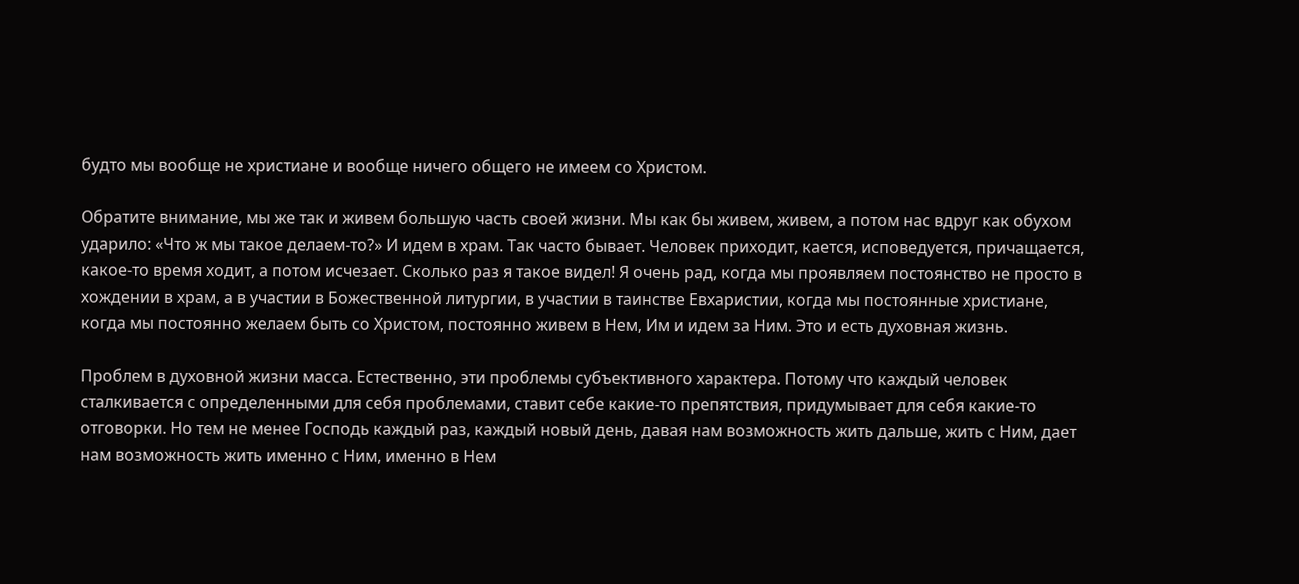будто мы вообще не христиане и вообще ничего общего не имеем со Христом.

Обратите внимание, мы же так и живем большую часть своей жизни. Мы как бы живем, живем, а потом нас вдруг как обухом ударило: «Что ж мы такое делаем-то?» И идем в храм. Так часто бывает. Человек приходит, кается, исповедуется, причащается, какое-то время ходит, а потом исчезает. Сколько раз я такое видел! Я очень рад, когда мы проявляем постоянство не просто в хождении в храм, а в участии в Божественной литургии, в участии в таинстве Евхаристии, когда мы постоянные христиане, когда мы постоянно желаем быть со Христом, постоянно живем в Нем, Им и идем за Ним. Это и есть духовная жизнь.

Проблем в духовной жизни масса. Естественно, эти проблемы субъективного характера. Потому что каждый человек сталкивается с определенными для себя проблемами, ставит себе какие-то препятствия, придумывает для себя какие-то отговорки. Но тем не менее Господь каждый раз, каждый новый день, давая нам возможность жить дальше, жить с Ним, дает нам возможность жить именно с Ним, именно в Нем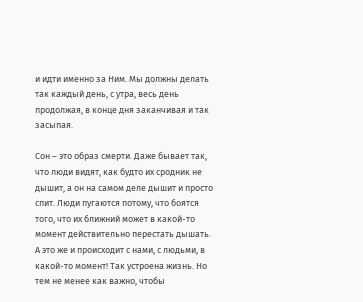и идти именно за Ним. Мы должны делать так каждый день, с утра, весь день продолжая, в конце дня заканчивая и так засыпая.

Сон – это образ смерти. Даже бывает так, что люди видят, как будто их сродник не дышит, а он на самом деле дышит и просто спит. Люди пугаются потому, что боятся того, что их ближний может в какой-то момент действительно перестать дышать. А это же и происходит с нами, с людьми, в какой-то момент! Так устроена жизнь. Но тем не менее как важно, чтобы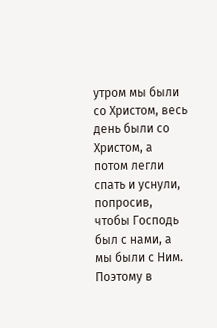утром мы были со Христом, весь день были со Христом, а потом легли спать и уснули, попросив, чтобы Господь был с нами, а мы были с Ним. Поэтому в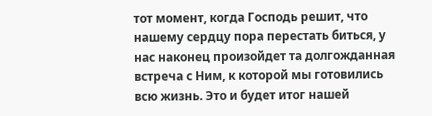тот момент, когда Господь решит, что нашему сердцу пора перестать биться, у нас наконец произойдет та долгожданная встреча с Ним, к которой мы готовились всю жизнь. Это и будет итог нашей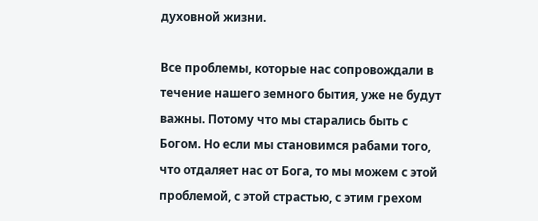духовной жизни.

Все проблемы, которые нас сопровождали в течение нашего земного бытия, уже не будут важны. Потому что мы старались быть с Богом. Но если мы становимся рабами того, что отдаляет нас от Бога, то мы можем с этой проблемой, с этой страстью, с этим грехом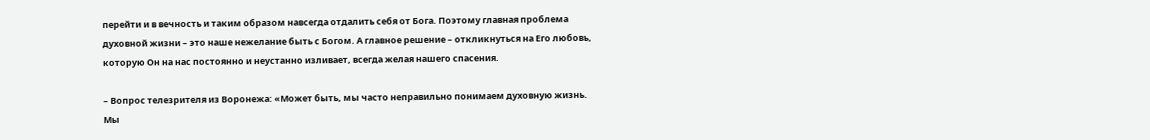перейти и в вечность и таким образом навсегда отдалить себя от Бога. Поэтому главная проблема духовной жизни – это наше нежелание быть с Богом. А главное решение – откликнуться на Его любовь, которую Он на нас постоянно и неустанно изливает, всегда желая нашего спасения.

– Вопрос телезрителя из Воронежа: «Может быть, мы часто неправильно понимаем духовную жизнь. Мы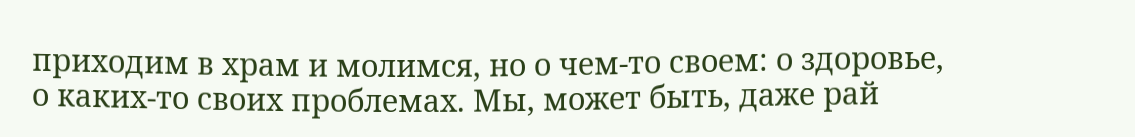приходим в храм и молимся, но о чем-то своем: о здоровье, о каких-то своих проблемах. Мы, может быть, даже рай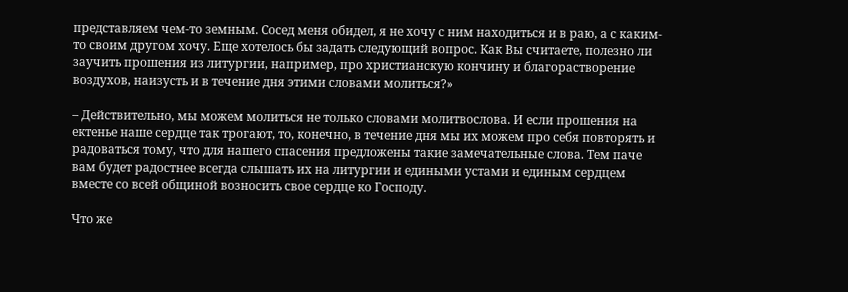представляем чем-то земным. Сосед меня обидел, я не хочу с ним находиться и в раю, а с каким-то своим другом хочу. Еще хотелось бы задать следующий вопрос. Как Вы считаете, полезно ли заучить прошения из литургии, например, про христианскую кончину и благорастворение воздухов, наизусть и в течение дня этими словами молиться?»

– Действительно, мы можем молиться не только словами молитвослова. И если прошения на ектенье наше сердце так трогают, то, конечно, в течение дня мы их можем про себя повторять и радоваться тому, что для нашего спасения предложены такие замечательные слова. Тем паче вам будет радостнее всегда слышать их на литургии и едиными устами и единым сердцем вместе со всей общиной возносить свое сердце ко Господу.

Что же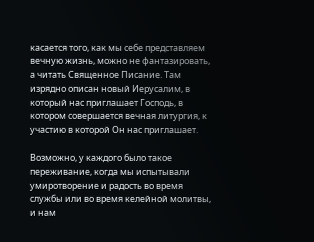касается того, как мы себе представляем вечную жизнь, можно не фантазировать, а читать Священное Писание. Там изрядно описан новый Иерусалим, в который нас приглашает Господь, в котором совершается вечная литургия, к участию в которой Он нас приглашает.

Возможно, у каждого было такое переживание, когда мы испытывали умиротворение и радость во время службы или во время келейной молитвы, и нам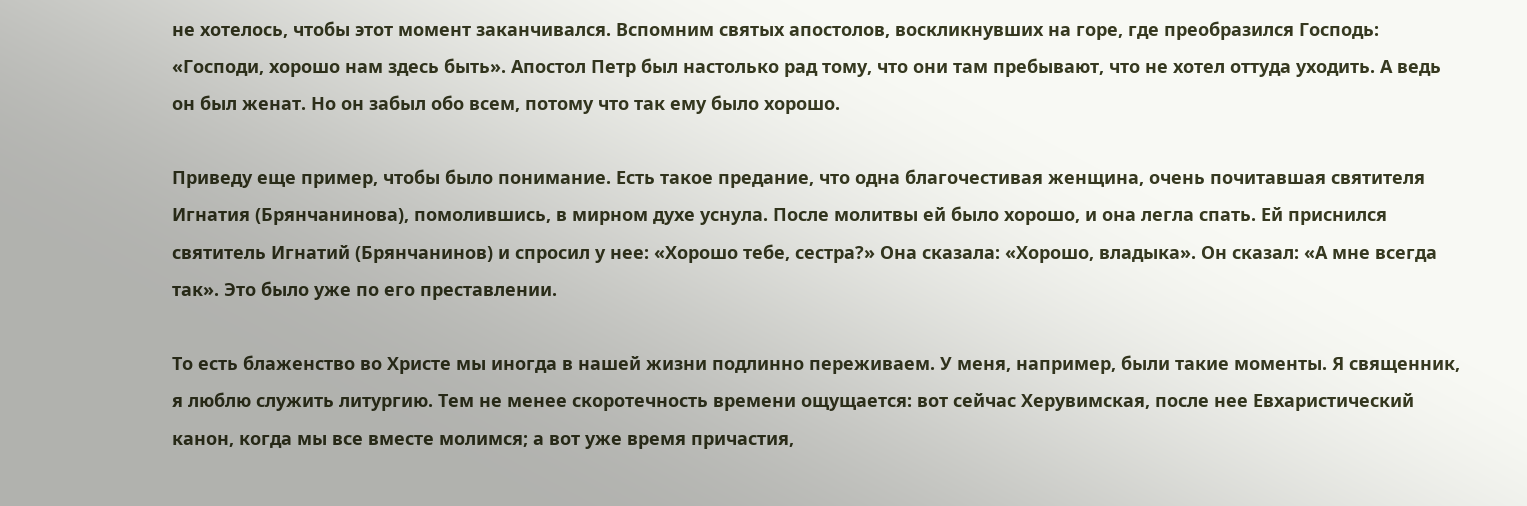не хотелось, чтобы этот момент заканчивался. Вспомним святых апостолов, воскликнувших на горе, где преобразился Господь: «Господи, хорошо нам здесь быть». Апостол Петр был настолько рад тому, что они там пребывают, что не хотел оттуда уходить. А ведь он был женат. Но он забыл обо всем, потому что так ему было хорошо.

Приведу еще пример, чтобы было понимание. Есть такое предание, что одна благочестивая женщина, очень почитавшая святителя Игнатия (Брянчанинова), помолившись, в мирном духе уснула. После молитвы ей было хорошо, и она легла спать. Ей приснился святитель Игнатий (Брянчанинов) и спросил у нее: «Хорошо тебе, сестра?» Она сказала: «Хорошо, владыка». Он сказал: «А мне всегда так». Это было уже по его преставлении.

То есть блаженство во Христе мы иногда в нашей жизни подлинно переживаем. У меня, например, были такие моменты. Я священник, я люблю служить литургию. Тем не менее скоротечность времени ощущается: вот сейчас Херувимская, после нее Евхаристический канон, когда мы все вместе молимся; а вот уже время причастия,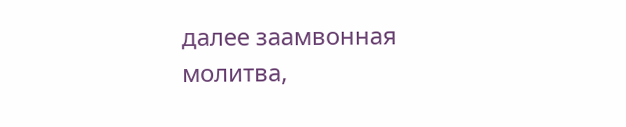далее заамвонная молитва,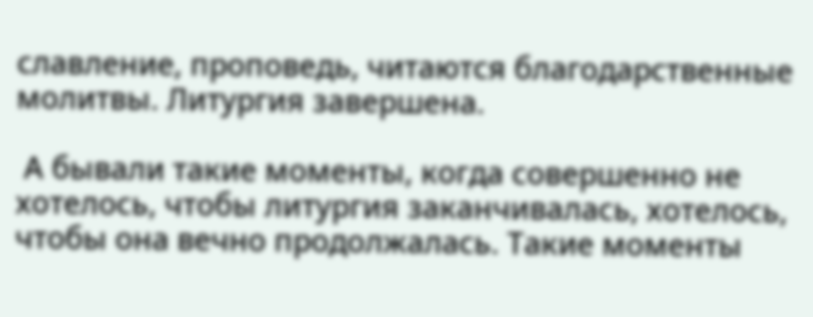славление, проповедь, читаются благодарственные молитвы. Литургия завершена.

 А бывали такие моменты, когда совершенно не хотелось, чтобы литургия заканчивалась, хотелось, чтобы она вечно продолжалась. Такие моменты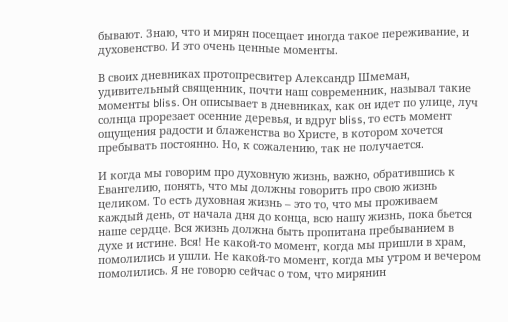бывают. Знаю, что и мирян посещает иногда такое переживание, и духовенство. И это очень ценные моменты.

В своих дневниках протопресвитер Александр Шмеман, удивительный священник, почти наш современник, называл такие моменты bliss. Он описывает в дневниках, как он идет по улице, луч солнца прорезает осенние деревья, и вдруг bliss, то есть момент ощущения радости и блаженства во Христе, в котором хочется пребывать постоянно. Но, к сожалению, так не получается.

И когда мы говорим про духовную жизнь, важно, обратившись к Евангелию, понять, что мы должны говорить про свою жизнь целиком. То есть духовная жизнь – это то, что мы проживаем каждый день, от начала дня до конца, всю нашу жизнь, пока бьется наше сердце. Вся жизнь должна быть пропитана пребыванием в духе и истине. Вся! Не какой-то момент, когда мы пришли в храм, помолились и ушли. Не какой-то момент, когда мы утром и вечером помолились. Я не говорю сейчас о том, что мирянин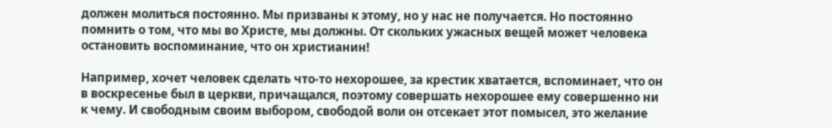должен молиться постоянно. Мы призваны к этому, но у нас не получается. Но постоянно помнить о том, что мы во Христе, мы должны. От скольких ужасных вещей может человека остановить воспоминание, что он христианин!

Например, хочет человек сделать что-то нехорошее, за крестик хватается, вспоминает, что он в воскресенье был в церкви, причащался, поэтому совершать нехорошее ему совершенно ни к чему. И свободным своим выбором, свободой воли он отсекает этот помысел, это желание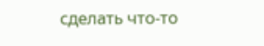сделать что-то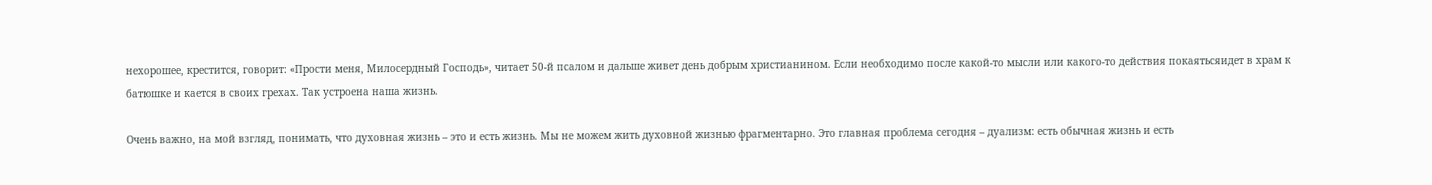нехорошее, крестится, говорит: «Прости меня, Милосердный Господь», читает 50-й псалом и дальше живет день добрым христианином. Если необходимо после какой-то мысли или какого-то действия покаятьсяидет в храм к батюшке и кается в своих грехах. Так устроена наша жизнь.

Очень важно, на мой взгляд, понимать, что духовная жизнь – это и есть жизнь. Мы не можем жить духовной жизнью фрагментарно. Это главная проблема сегодня – дуализм: есть обычная жизнь и есть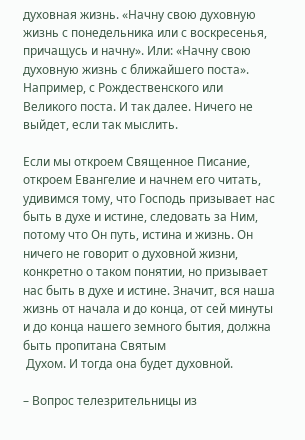духовная жизнь. «Начну свою духовную жизнь с понедельника или с воскресенья, причащусь и начну». Или: «Начну свою духовную жизнь с ближайшего поста». Например, с Рождественского или Великого поста. И так далее. Ничего не выйдет, если так мыслить.

Если мы откроем Священное Писание, откроем Евангелие и начнем его читать, удивимся тому, что Господь призывает нас быть в духе и истине, следовать за Ним, потому что Он путь, истина и жизнь. Он ничего не говорит о духовной жизни, конкретно о таком понятии, но призывает нас быть в духе и истине. Значит, вся наша жизнь от начала и до конца, от сей минуты и до конца нашего земного бытия, должна быть пропитана Святым
 Духом. И тогда она будет духовной.

– Вопрос телезрительницы из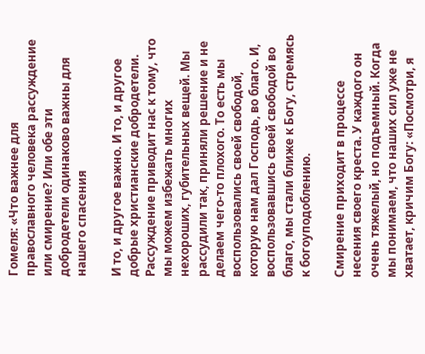Гомеля: «Что важнее для православного человека рассуждение или смирение? Или обе эти добродетели одинаково важны для нашего спасения

И то, и другое важно. И то, и другое добрые христианские добродетели. Рассуждение приводит нас к тому, что мы можем избежать многих нехороших, губительных вещей. Мы рассудили так, приняли решение и не делаем чего-то плохого. То есть мы воспользовались своей свободой, которую нам дал Господь, во благо. И, воспользовавшись своей свободой во благо, мы стали ближе к Богу, стремясь к богоуподоблению.

Смирение приходит в процессе несения своего креста. У каждого он очень тяжелый, но подъемный. Когда мы понимаем, что наших сил уже не хватает, кричим Богу: «Посмотри, я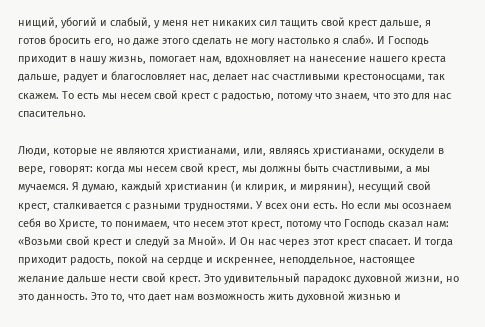нищий, убогий и слабый, у меня нет никаких сил тащить свой крест дальше, я готов бросить его, но даже этого сделать не могу настолько я слаб». И Господь приходит в нашу жизнь, помогает нам, вдохновляет на нанесение нашего креста дальше, радует и благословляет нас, делает нас счастливыми крестоносцами, так скажем. То есть мы несем свой крест с радостью, потому что знаем, что это для нас спасительно.

Люди, которые не являются христианами, или, являясь христианами, оскудели в вере, говорят: когда мы несем свой крест, мы должны быть счастливыми, а мы мучаемся. Я думаю, каждый христианин (и клирик, и мирянин), несущий свой крест, сталкивается с разными трудностями. У всех они есть. Но если мы осознаем себя во Христе, то понимаем, что несем этот крест, потому что Господь сказал нам: «Возьми свой крест и следуй за Мной». И Он нас через этот крест спасает. И тогда приходит радость, покой на сердце и искреннее, неподдельное, настоящее желание дальше нести свой крест. Это удивительный парадокс духовной жизни, но это данность. Это то, что дает нам возможность жить духовной жизнью и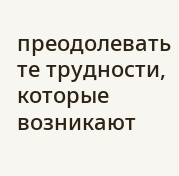преодолевать те трудности, которые возникают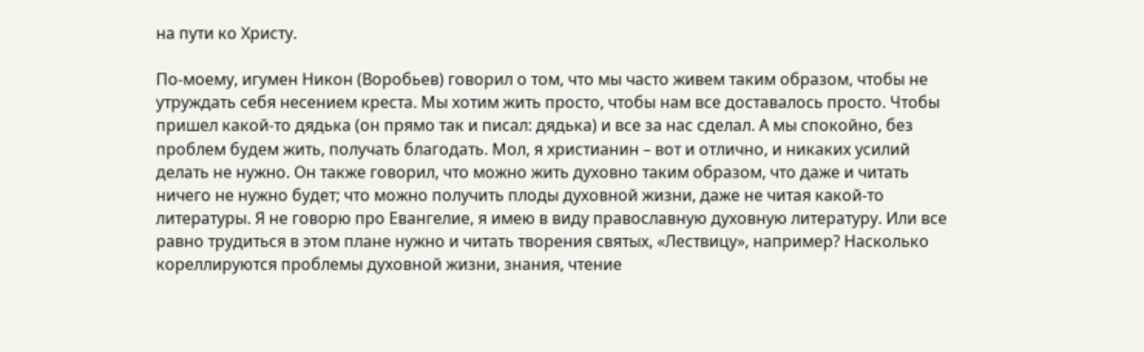на пути ко Христу.

По-моему, игумен Никон (Воробьев) говорил о том, что мы часто живем таким образом, чтобы не утруждать себя несением креста. Мы хотим жить просто, чтобы нам все доставалось просто. Чтобы пришел какой-то дядька (он прямо так и писал: дядька) и все за нас сделал. А мы спокойно, без проблем будем жить, получать благодать. Мол, я христианин – вот и отлично, и никаких усилий делать не нужно. Он также говорил, что можно жить духовно таким образом, что даже и читать ничего не нужно будет; что можно получить плоды духовной жизни, даже не читая какой-то литературы. Я не говорю про Евангелие, я имею в виду православную духовную литературу. Или все равно трудиться в этом плане нужно и читать творения святых, «Лествицу», например? Насколько кореллируются проблемы духовной жизни, знания, чтение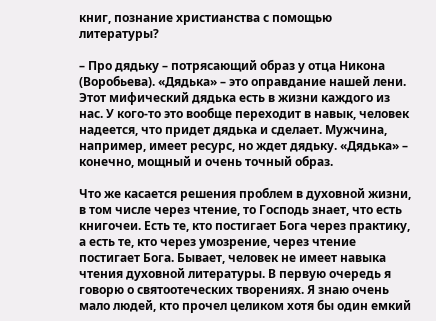книг, познание христианства с помощью литературы?

– Про дядьку – потрясающий образ у отца Никона (Воробьева). «Дядька» – это оправдание нашей лени. Этот мифический дядька есть в жизни каждого из нас. У кого-то это вообще переходит в навык, человек надеется, что придет дядька и сделает. Мужчина, например, имеет ресурс, но ждет дядьку. «Дядька» – конечно, мощный и очень точный образ.

Что же касается решения проблем в духовной жизни, в том числе через чтение, то Господь знает, что есть книгочеи. Есть те, кто постигает Бога через практику, а есть те, кто через умозрение, через чтение постигает Бога. Бывает, человек не имеет навыка чтения духовной литературы. В первую очередь я говорю о святоотеческих творениях. Я знаю очень мало людей, кто прочел целиком хотя бы один емкий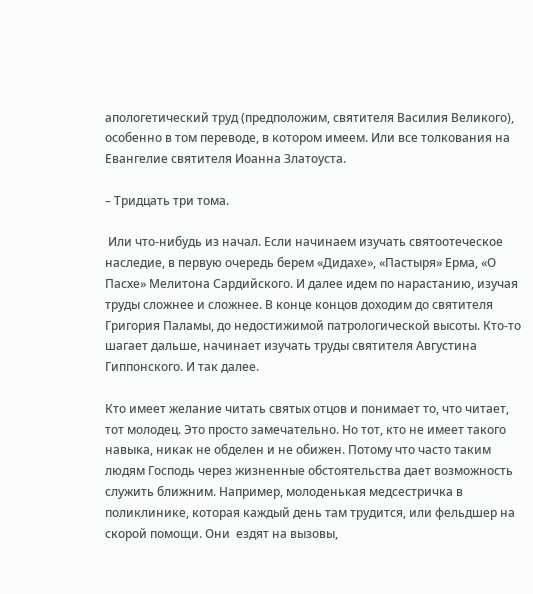апологетический труд (предположим, святителя Василия Великого), особенно в том переводе, в котором имеем. Или все толкования на Евангелие святителя Иоанна Златоуста.

– Тридцать три тома.

 Или что-нибудь из начал. Если начинаем изучать святоотеческое наследие, в первую очередь берем «Дидахе», «Пастыря» Ерма, «О Пасхе» Мелитона Сардийского. И далее идем по нарастанию, изучая труды сложнее и сложнее. В конце концов доходим до святителя Григория Паламы, до недостижимой патрологической высоты. Кто-то шагает дальше, начинает изучать труды святителя Августина Гиппонского. И так далее.

Кто имеет желание читать святых отцов и понимает то, что читает, тот молодец. Это просто замечательно. Но тот, кто не имеет такого навыка, никак не обделен и не обижен. Потому что часто таким людям Господь через жизненные обстоятельства дает возможность служить ближним. Например, молоденькая медсестричка в поликлинике, которая каждый день там трудится, или фельдшер на скорой помощи. Они  ездят на вызовы,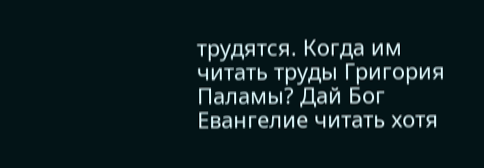трудятся. Когда им читать труды Григория Паламы? Дай Бог Евангелие читать хотя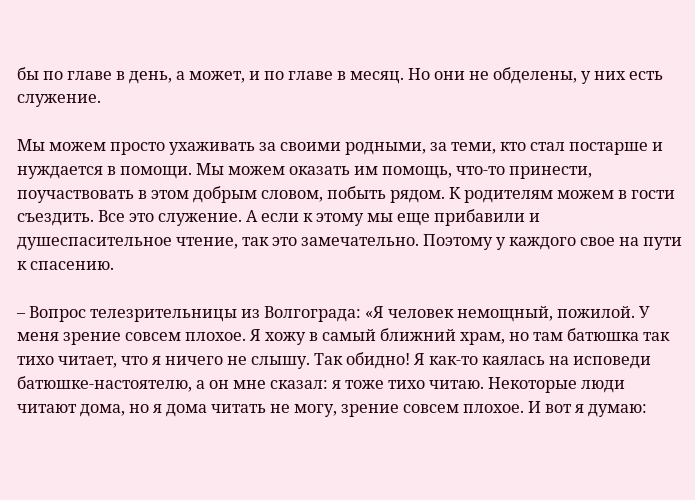бы по главе в день, а может, и по главе в месяц. Но они не обделены, у них есть служение.

Мы можем просто ухаживать за своими родными, за теми, кто стал постарше и нуждается в помощи. Мы можем оказать им помощь, что-то принести, поучаствовать в этом добрым словом, побыть рядом. К родителям можем в гости съездить. Все это служение. А если к этому мы еще прибавили и душеспасительное чтение, так это замечательно. Поэтому у каждого свое на пути к спасению.

– Вопрос телезрительницы из Волгограда: «Я человек немощный, пожилой. У меня зрение совсем плохое. Я хожу в самый ближний храм, но там батюшка так тихо читает, что я ничего не слышу. Так обидно! Я как-то каялась на исповеди батюшке-настоятелю, а он мне сказал: я тоже тихо читаю. Некоторые люди читают дома, но я дома читать не могу, зрение совсем плохое. И вот я думаю: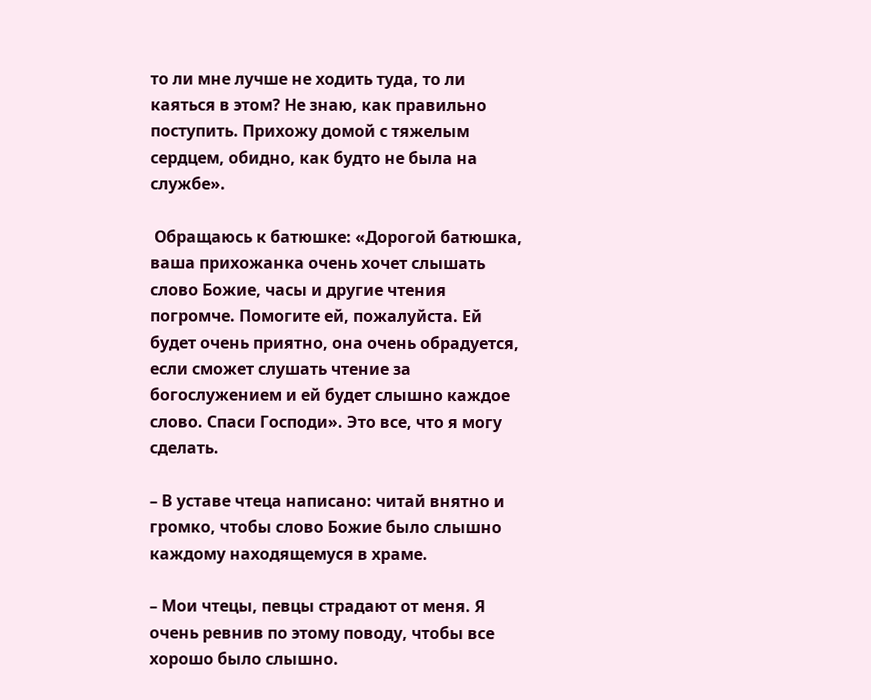то ли мне лучше не ходить туда, то ли каяться в этом? Не знаю, как правильно поступить. Прихожу домой с тяжелым сердцем, обидно, как будто не была на службе».

 Обращаюсь к батюшке: «Дорогой батюшка, ваша прихожанка очень хочет слышать слово Божие, часы и другие чтения погромче. Помогите ей, пожалуйста. Ей будет очень приятно, она очень обрадуется, если сможет слушать чтение за богослужением и ей будет слышно каждое слово. Спаси Господи». Это все, что я могу сделать.

– В уставе чтеца написано: читай внятно и громко, чтобы слово Божие было слышно каждому находящемуся в храме.

– Мои чтецы, певцы страдают от меня. Я очень ревнив по этому поводу, чтобы все хорошо было слышно.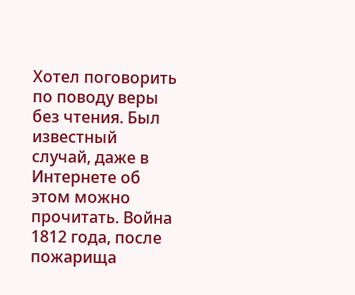Хотел поговорить по поводу веры без чтения. Был известный случай, даже в Интернете об этом можно прочитать. Война 1812 года, после пожарища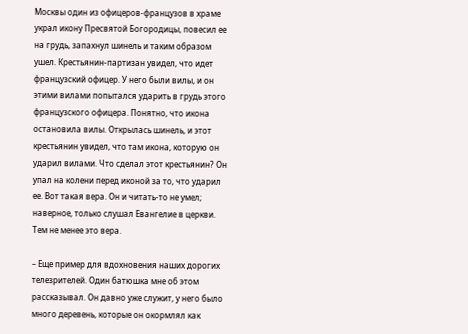Москвы один из офицеров-французов в храме украл икону Пресвятой Богородицы, повесил ее на грудь, запахнул шинель и таким образом ушел. Крестьянин-партизан увидел, что идет французский офицер. У него были вилы, и он этими вилами попытался ударить в грудь этого французского офицера. Понятно, что икона остановила вилы. Открылась шинель, и этот крестьянин увидел, что там икона, которую он ударил вилами. Что сделал этот крестьянин? Он упал на колени перед иконой за то, что ударил ее. Вот такая вера. Он и читать-то не умел; наверное, только слушал Евангелие в церкви. Тем не менее это вера.

– Еще пример для вдохновения наших дорогих телезрителей. Один батюшка мне об этом рассказывал. Он давно уже служит, у него было много деревень, которые он окормлял как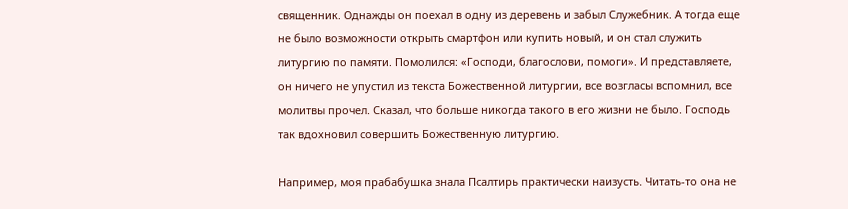священник. Однажды он поехал в одну из деревень и забыл Служебник. А тогда еще не было возможности открыть смартфон или купить новый, и он стал служить литургию по памяти. Помолился: «Господи, благослови, помоги». И представляете, он ничего не упустил из текста Божественной литургии, все возгласы вспомнил, все молитвы прочел. Сказал, что больше никогда такого в его жизни не было. Господь так вдохновил совершить Божественную литургию.

Например, моя прабабушка знала Псалтирь практически наизусть. Читать-то она не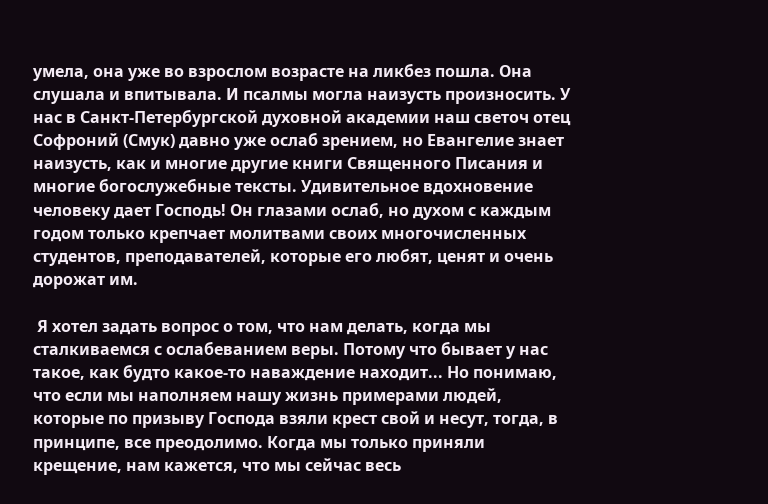умела, она уже во взрослом возрасте на ликбез пошла. Она слушала и впитывала. И псалмы могла наизусть произносить. У нас в Санкт-Петербургской духовной академии наш светоч отец Софроний (Смук) давно уже ослаб зрением, но Евангелие знает наизусть, как и многие другие книги Священного Писания и многие богослужебные тексты. Удивительное вдохновение человеку дает Господь! Он глазами ослаб, но духом с каждым годом только крепчает молитвами своих многочисленных студентов, преподавателей, которые его любят, ценят и очень дорожат им.

 Я хотел задать вопрос о том, что нам делать, когда мы сталкиваемся с ослабеванием веры. Потому что бывает у нас такое, как будто какое-то наваждение находит... Но понимаю, что если мы наполняем нашу жизнь примерами людей, которые по призыву Господа взяли крест свой и несут, тогда, в принципе, все преодолимо. Когда мы только приняли крещение, нам кажется, что мы сейчас весь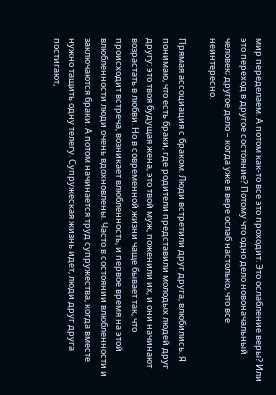мир переделаем. А потом как-то все это проходит. Это ослабление веры? Или это переход в другое состояние? Потому что одно дело новоначальный человек; другое дело – когда уже в вере ослаб настолько, что все неинтересно.

Прямая ассоциация с браком. Люди встретили друг друга, влюбились. Я понимаю, что есть браки, где родители представили молодых людей друг другу: это твоя будущая жена, это твой муж, поженили их, и они начинают возрастать в любви. Но в современной жизни чаще бывает так, что происходит встреча, возникает влюбленность, и первое время на этой влюбленности люди очень вдохновлены. Часто в состоянии влюбленности и заключаются браки. А потом начинается труд супружества, когда вместе нужно тащить одну телегу. Супружеская жизнь идет, люди друг друга постигают,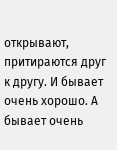открывают, притираются друг к другу. И бывает очень хорошо. А бывает очень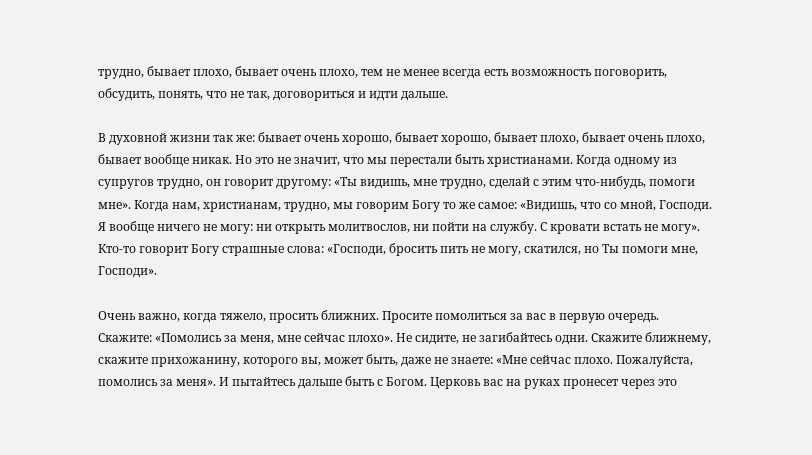трудно, бывает плохо, бывает очень плохо, тем не менее всегда есть возможность поговорить, обсудить, понять, что не так, договориться и идти дальше.

В духовной жизни так же: бывает очень хорошо, бывает хорошо, бывает плохо, бывает очень плохо, бывает вообще никак. Но это не значит, что мы перестали быть христианами. Когда одному из супругов трудно, он говорит другому: «Ты видишь, мне трудно, сделай с этим что-нибудь, помоги мне». Когда нам, христианам, трудно, мы говорим Богу то же самое: «Видишь, что со мной, Господи. Я вообще ничего не могу: ни открыть молитвослов, ни пойти на службу. С кровати встать не могу». Кто-то говорит Богу страшные слова: «Господи, бросить пить не могу, скатился, но Ты помоги мне, Господи».

Очень важно, когда тяжело, просить ближних. Просите помолиться за вас в первую очередь. Скажите: «Помолись за меня, мне сейчас плохо». Не сидите, не загибайтесь одни. Скажите ближнему, скажите прихожанину, которого вы, может быть, даже не знаете: «Мне сейчас плохо. Пожалуйста, помолись за меня». И пытайтесь дальше быть с Богом. Церковь вас на руках пронесет через это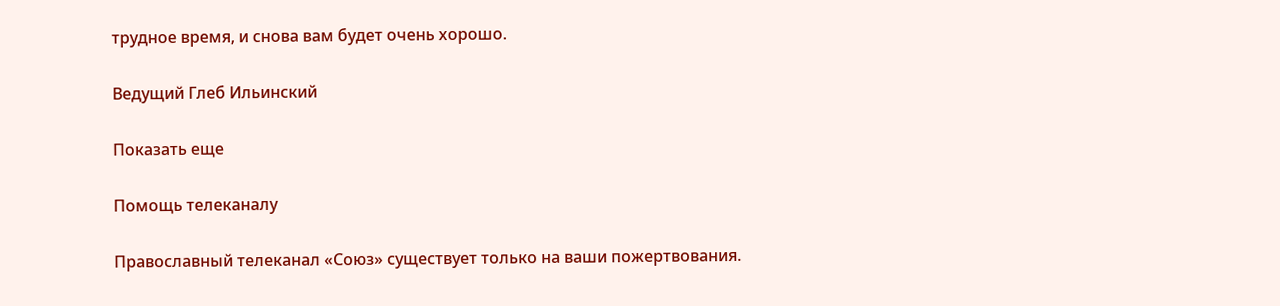трудное время, и снова вам будет очень хорошо.

Ведущий Глеб Ильинский

Показать еще

Помощь телеканалу

Православный телеканал «Союз» существует только на ваши пожертвования.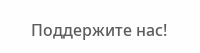Поддержите нас!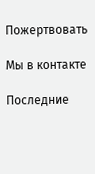Пожертвовать

Мы в контакте

Последние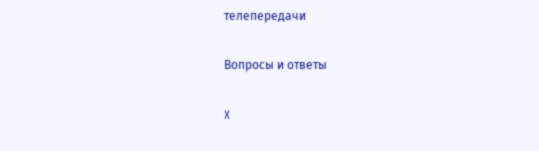телепередачи

Вопросы и ответы

X